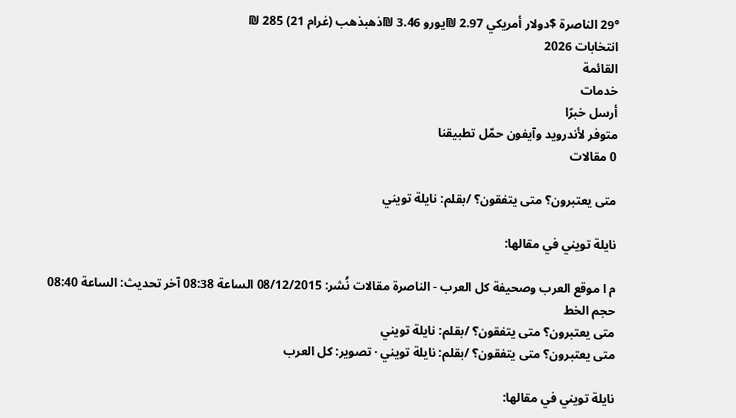29° الناصرة $دولار أمريكي 2.97 ₪يورو 3.46 ₪ذهبذهب (غرام 21) 285 ₪
انتخابات 2026
القائمة
خدمات
أرسل خبرًا
متوفر لأندرويد وآيفون حمّل تطبيقنا
0 مقالات

متى يعتبرون؟ متى يتفقون؟ /بقلم: نايلة تويني

نايلة تويني في مقالها:

م ا موقع العرب وصحيفة كل العرب - الناصرة مقالات نُشر: 08/12/2015 الساعة 08:38 آخر تحديث: الساعة 08:40
حجم الخط
متى يعتبرون؟ متى يتفقون؟ /بقلم: نايلة تويني
متى يعتبرون؟ متى يتفقون؟ /بقلم: نايلة تويني · تصوير: كل العرب

نايلة تويني في مقالها: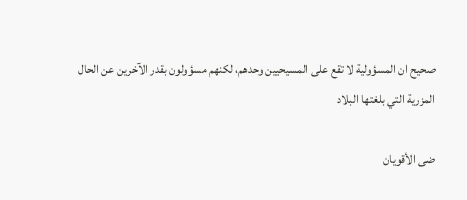صحيح ان المسؤولية لا تقع على المسيحيين وحدهم، لكنهم مسؤولون بقدر الآخرين عن الحال المزرية التي بلغتها البلاد

ضى الأقويان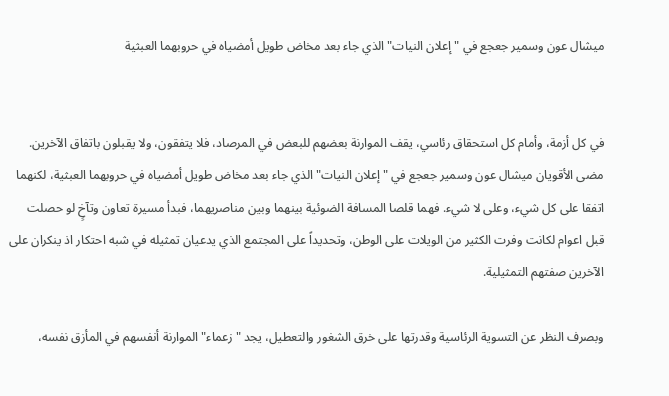ميشال عون وسمير جعجع في "إعلان النيات" الذي جاء بعد مخاض طويل أمضياه في حروبهما العبثية


في كل أزمة، وأمام كل استحقاق رئاسي، يقف الموارنة بعضهم للبعض في المرصاد، فلا يتفقون، ولا يقبلون باتفاق الآخرين. مضى الأقويان ميشال عون وسمير جعجع في "إعلان النيات" الذي جاء بعد مخاض طويل أمضياه في حروبهما العبثية، لكنهما اتفقا على كل شيء، وعلى لا شيء. فهما قلصا المسافة الضوئية بينهما وبين مناصريهما، فبدأ مسيرة تعاون وتآخٍ لو حصلت قبل اعوام لكانت وفرت الكثير من الويلات على الوطن، وتحديداً على المجتمع الذي يدعيان تمثيله في شبه احتكار اذ ينكران على الآخرين صفتهم التمثيلية.

وبصرف النظر عن التسوية الرئاسية وقدرتها على خرق الشغور والتعطيل، يجد "زعماء" الموارنة أنفسهم في المأزق نفسه،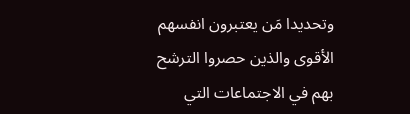وتحديدا مَن يعتبرون انفسهم الأقوى والذين حصروا الترشح بهم في الاجتماعات التي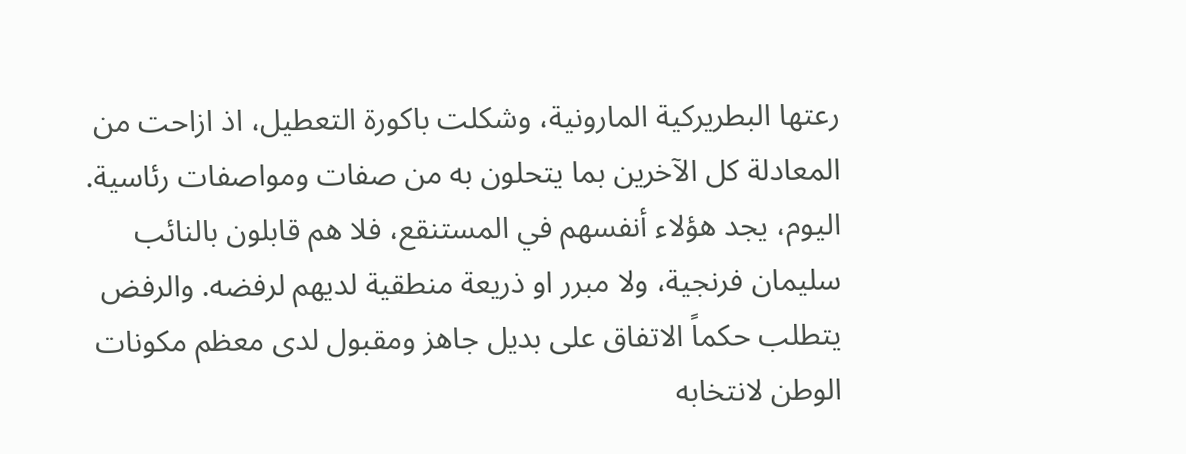رعتها البطريركية المارونية، وشكلت باكورة التعطيل، اذ ازاحت من المعادلة كل الآخرين بما يتحلون به من صفات ومواصفات رئاسية.
اليوم، يجد هؤلاء أنفسهم في المستنقع، فلا هم قابلون بالنائب سليمان فرنجية، ولا مبرر او ذريعة منطقية لديهم لرفضه. والرفض يتطلب حكماً الاتفاق على بديل جاهز ومقبول لدى معظم مكونات الوطن لانتخابه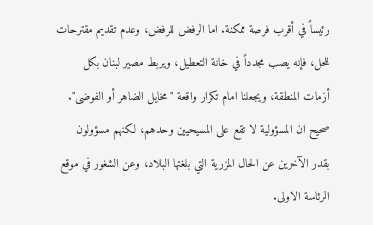رئيساً في أقرب فرصة ممكنة. اما الرفض للرفض، وعدم تقديم مقترحات للحل، فإنه يصب مجدداً في خانة التعطيل، ويربط مصير لبنان بكل أزمات المنطقة، ويجعلنا امام تكرار واقعة "مخايل الضاهر أو الفوضى".
صحيح ان المسؤولية لا تقع على المسيحيين وحدهم، لكنهم مسؤولون بقدر الآخرين عن الحال المزرية التي بلغتها البلاد، وعن الشغور في موقع الرئاسة الاولى.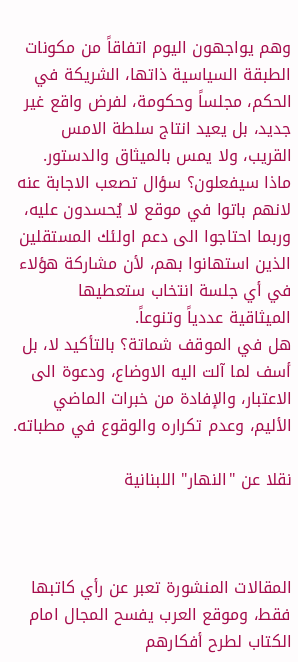وهم يواجهون اليوم اتفاقاً من مكونات الطبقة السياسية ذاتها، الشريكة في الحكم، مجلساً وحكومة، لفرض واقع غير جديد، بل يعيد انتاج سلطة الامس القريب، ولا يمس بالميثاق والدستور.
ماذا سيفعلون؟ سؤال تصعب الاجابة عنه لانهم باتوا في موقع لا يُحسدون عليه، وربما احتاجوا الى دعم اولئك المستقلين الذين استهانوا بهم، لأن مشاركة هؤلاء في أي جلسة انتخاب ستعطيها الميثاقية عددياً وتنوعاً.
هل في الموقف شماتة؟ بالتأكيد لا، بل أسف لما آلت اليه الاوضاع، ودعوة الى الاعتبار، والإفادة من خبرات الماضي الأليم، وعدم تكراره والوقوع في مطباته.

نقلا عن "النهار" اللبنانية



المقالات المنشورة تعبر عن رأي كاتبها فقط، وموقع العرب يفسح المجال امام الكتاب لطرح أفكارهم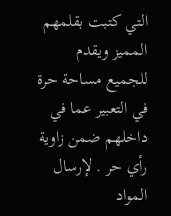التي كتبت بقلمهم المميز ويقدم للجميع مساحة حرة في التعبير عما في داخلهم ضمن زاوية رأي حر . لإرسال المواد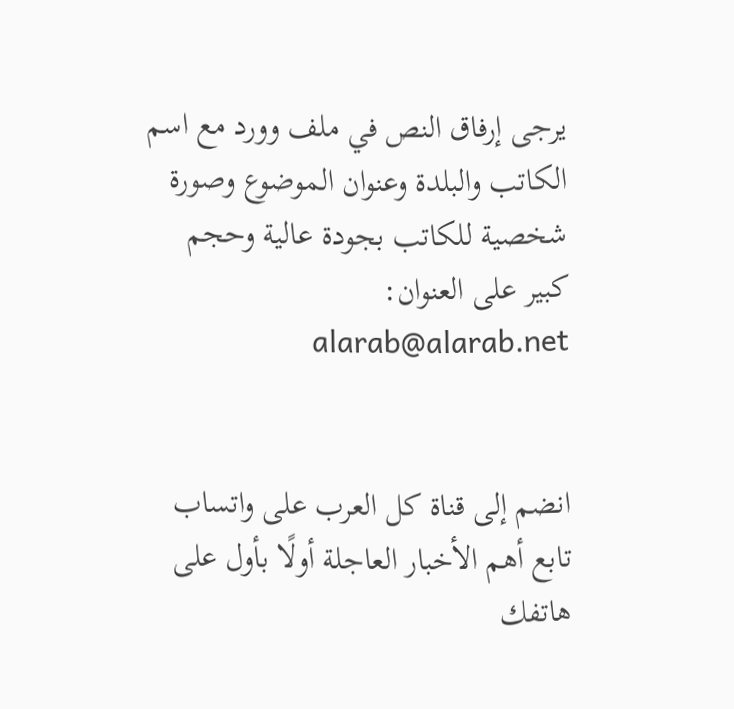يرجى إرفاق النص في ملف وورد مع اسم الكاتب والبلدة وعنوان الموضوع وصورة شخصية للكاتب بجودة عالية وحجم كبير على العنوان: alarab@alarab.net


انضم إلى قناة كل العرب على واتساب تابع أهم الأخبار العاجلة أولًا بأول على هاتفك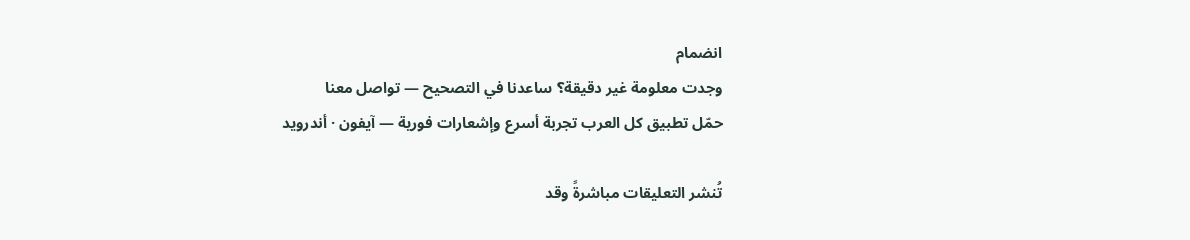انضمام
وجدت معلومة غير دقيقة؟ ساعدنا في التصحيح — تواصل معنا
حمّل تطبيق كل العرب تجربة أسرع وإشعارات فورية — آيفون · أندرويد

تُنشر التعليقات مباشرةً وقد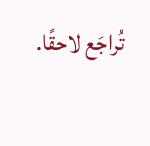تُراجَع لاحقًا.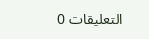التعليقات 0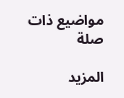مواضيع ذات صلة

المزيد